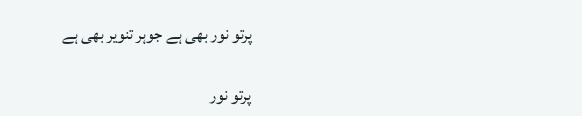پرتو نور بھی ہے جوہر تنویر بھی ہے

پرتو نور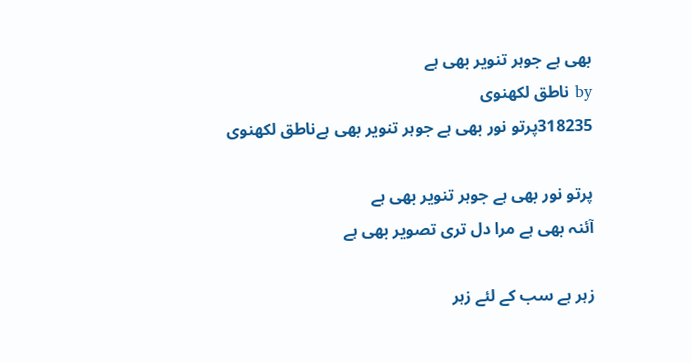بھی ہے جوہر تنویر بھی ہے
by ناطق لکھنوی
318235پرتو نور بھی ہے جوہر تنویر بھی ہےناطق لکھنوی

پرتو نور بھی ہے جوہر تنویر بھی ہے
آئنہ بھی ہے مرا دل تری تصویر بھی ہے

زہر ہے سب کے لئے زہر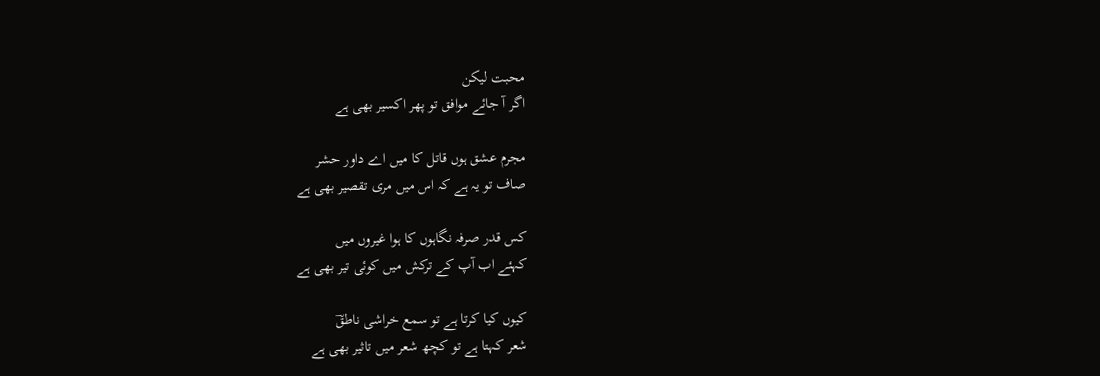محبت لیکن
اگر آ جائے موافق تو پھر اکسیر بھی ہے

مجرم عشق ہوں قاتل کا میں اے داور حشر
صاف تو یہ ہے کہ اس میں مری تقصیر بھی ہے

کس قدر صرفہ نگاہوں کا ہوا غیروں میں
کہئے اب آپ کے ترکش میں کوئی تیر بھی ہے

کیوں کیا کرتا ہے تو سمع خراشی ناطقؔ
شعر کہتا ہے تو کچھ شعر میں تاثیر بھی ہے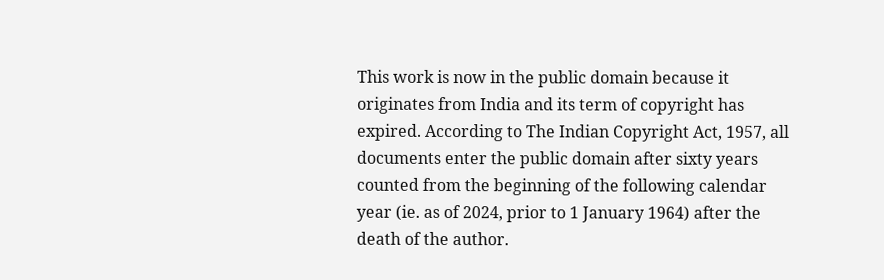This work is now in the public domain because it originates from India and its term of copyright has expired. According to The Indian Copyright Act, 1957, all documents enter the public domain after sixty years counted from the beginning of the following calendar year (ie. as of 2024, prior to 1 January 1964) after the death of the author.